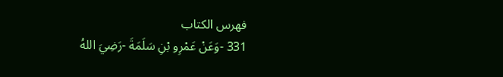فهرس الكتاب
331 -وَعَنْ عَمْرِو بْنِ سَلَمَةَ -رَضِيَ اللهُ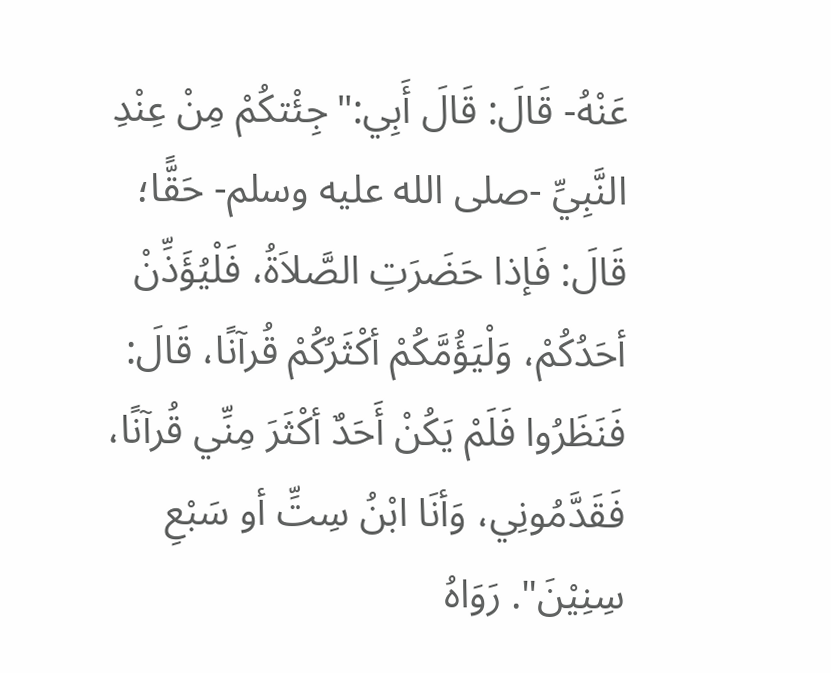عَنْهُ- قَالَ: قَالَ أَبِي:"جِئْتكُمْ مِنْ عِنْدِ النَّبِيِّ -صلى الله عليه وسلم- حَقًّا؛ قَالَ: فَإذا حَضَرَتِ الصَّلاَةُ، فَلْيُؤَذِّنْ أحَدُكُمْ، وَلْيَؤُمَّكُمْ أكْثَرُكُمْ قُرآنًا، قَالَ: فَنَظَرُوا فَلَمْ يَكُنْ أَحَدٌ أكْثَرَ مِنِّي قُرآنًا، فَقَدَّمُونِي، وَأنَا ابْنُ سِتِّ أو سَبْعِ سِنِيْنَ". رَوَاهُ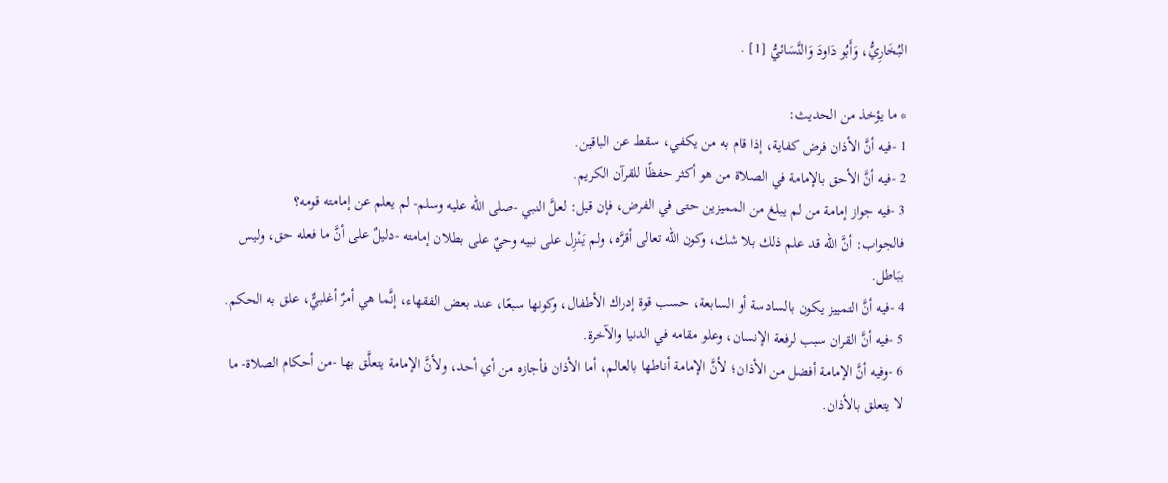البُخَارِيُّ، وَأَبُو دَاودَ وَالنَّسَائيُّ [1] .

* ما يؤخذ من الحديث:
1 -فيه أنَّ الأذان فرض كفاية، إذا قام به من يكفي، سقط عن الباقين.
2 -فيه أنَّ الأحق بالإمامة في الصلاة من هو أكثر حفظًا للقرآن الكريم.
3 -فيه جواز إمامة من لم يبلغ من المميزين حتى في الفرض، فإن قيل: لعلَّ النبي -صلى الله عليه وسلم- لم يعلم عن إمامته قومه؟
فالجواب: أنَّ الله قد علم ذلك بلا شك، وكون الله تعالى أقرَّه، ولم يَنْزِل على نبيه وحيٌ على بطلان إمامته -دليلٌ على أنَّ ما فعله حق، وليس ببَاطل.
4 -فيه أنَّ التمييز يكون بالسادسة أو السابعة، حسب قوة إدراك الأطفال، وكونها سبعًا، عند بعض الفقهاء، إنَّما هي أمرٌ أغلبيٌّ، علق به الحكم.
5 -فيه أنَّ القران سبب لرفعة الإنسان، وعلو مقامه في الدنيا والآخرة.
6 -وفيه أنَّ الإمامة أفضل من الأذان؛ لأنَّ الإمامة أناطها بالعالم، أما الأذان فأجازه من أي أحد، ولأنَّ الإمامة يتعلَّق بها -من أحكام الصلاة- ما لا يتعلق بالأذان.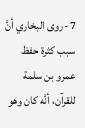7 -روى البخاري أنَّ سبب كثرة حفظ عمرو بن سلمة للقرآن، أنَّه كان وهو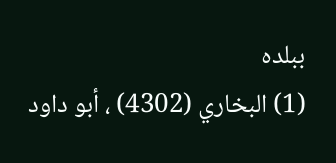ببلده
(1) البخاري (4302) ، أبو داود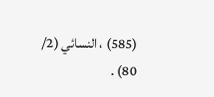(585) ، النسائي (2/ 80) .